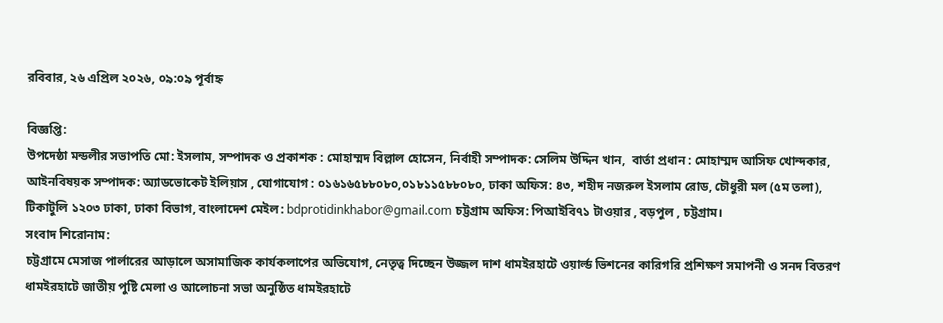রবিবার, ২৬ এপ্রিল ২০২৬, ০৯:০৯ পূর্বাহ্ন

বিজ্ঞপ্তি:
উপদেষ্ঠা মন্ডলীর সভাপতি মো: ইসলাম, সম্পাদক ও প্রকাশক : মোহাম্মদ বিল্লাল হোসেন, নির্বাহী সম্পাদক: সেলিম উদ্দিন খান,  বার্তা প্রধান : মোহাম্মদ আসিফ খোন্দকার, আইনবিষয়ক সম্পাদক: অ্যাডভোকেট ইলিয়াস , যোগাযোগ : ০১৬১৬৫৮৮০৮০,০১৮১১৫৮৮০৮০, ঢাকা অফিস: ৪৩, শহীদ নজরুল ইসলাম রোড, চৌধুরী মল (৫ম তলা), টিকাটুলি ১২০৩ ঢাকা, ঢাকা বিভাগ, বাংলাদেশ মেইল: bdprotidinkhabor@gmail.com চট্টগ্রাম অফিস: পিআইবি৭১ টাওয়ার , বড়পুল , চট্টগ্রাম।
সংবাদ শিরোনাম:
চট্টগ্রামে মেসাজ পার্লারের আড়ালে অসামাজিক কার্যকলাপের অভিযোগ, নেতৃত্ব দিচ্ছেন উজ্জল দাশ ধামইরহাটে ওয়ার্ল্ড ভিশনের কারিগরি প্রশিক্ষণ সমাপনী ও সনদ বিতরণ ধামইরহাটে জাতীয় পুষ্টি মেলা ও আলোচনা সভা অনুষ্ঠিত ধামইরহাটে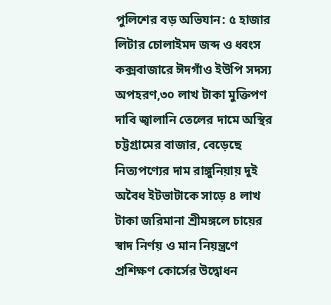পুলিশের বড় অভিযান: ৫ হাজার লিটার চোলাইমদ জব্দ ও ধ্বংস কক্সবাজারে ঈদগাঁও ইউপি সদস্য অপহরণ,৩০ লাখ টাকা মুক্তিপণ দাবি জ্বালানি তেলের দামে অস্থির চট্টগ্রামের বাজার, বেড়েছে নিত্যপণ্যের দাম রাঙ্গুনিয়ায় দুই অবৈধ ইটভাটাকে সাড়ে ৪ লাখ টাকা জরিমানা শ্রীমঙ্গলে চায়ের স্বাদ নির্ণয় ও মান নিয়ন্ত্রণে প্রশিক্ষণ কোর্সের উদ্বোধন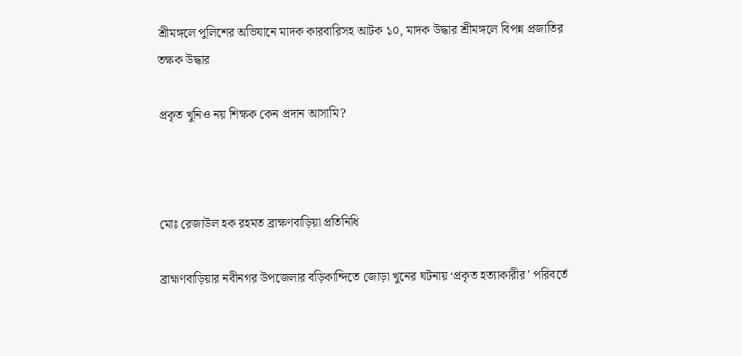শ্রীমঙ্গলে পুলিশের অভিযানে মাদক কারবারিসহ আটক ১০, মাদক উদ্ধার শ্রীমঙ্গলে বিপন্ন প্রজাতির তক্ষক উদ্ধার

প্রকৃত খুনিও নয় শিক্ষক কেন প্রদান আসামি?



মোঃ রেজাউল হক রহমত ব্রাক্ষণবাড়িয়া প্রতিনিধি

ব্রাহ্মণবাড়িয়ার নবীনগর উপজেলার বড়িকান্দিতে জোড়া খুনের ঘটনায় ‘প্রকৃত হত্যাকারীর’ পরিবর্তে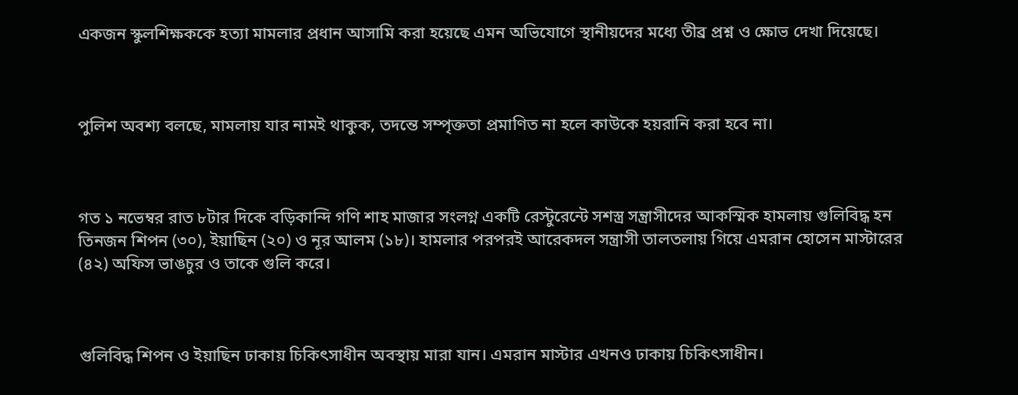একজন স্কুলশিক্ষককে হত্যা মামলার প্রধান আসামি করা হয়েছে এমন অভিযোগে স্থানীয়দের মধ্যে তীব্র প্রশ্ন ও ক্ষোভ দেখা দিয়েছে।



পুলিশ অবশ্য বলছে, মামলায় যার নামই থাকুক, তদন্তে সম্পৃক্ততা প্রমাণিত না হলে কাউকে হয়রানি করা হবে না।



গত ১ নভেম্বর রাত ৮টার দিকে বড়িকান্দি গণি শাহ মাজার সংলগ্ন একটি রেস্টুরেন্টে সশস্ত্র সন্ত্রাসীদের আকস্মিক হামলায় গুলিবিদ্ধ হন তিনজন শিপন (৩০), ইয়াছিন (২০) ও নূর আলম (১৮)। হামলার পরপরই আরেকদল সন্ত্রাসী তালতলায় গিয়ে এমরান হোসেন মাস্টারের (৪২) অফিস ভাঙচুর ও তাকে গুলি করে।



গুলিবিদ্ধ শিপন ও ইয়াছিন ঢাকায় চিকিৎসাধীন অবস্থায় মারা যান। এমরান মাস্টার এখনও ঢাকায় চিকিৎসাধীন।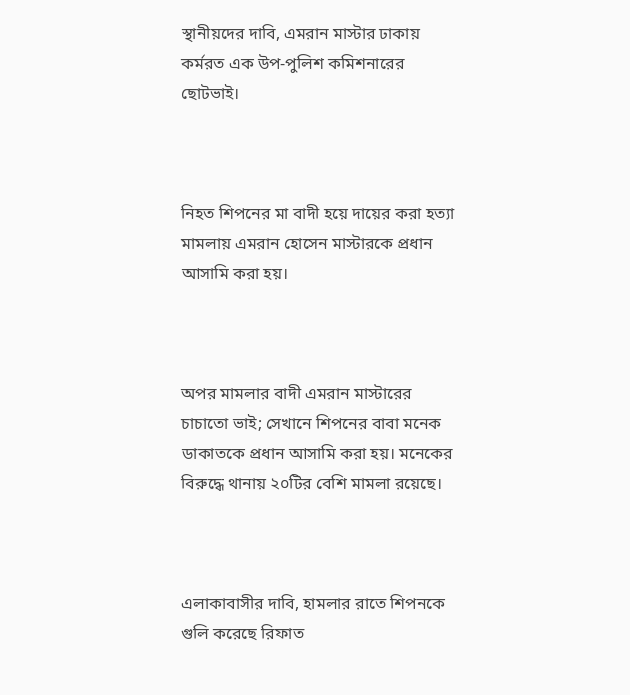স্থানীয়দের দাবি, এমরান মাস্টার ঢাকায় কর্মরত এক উপ-পুলিশ কমিশনারের ছোটভাই।



নিহত শিপনের মা বাদী হয়ে দায়ের করা হত্যা মামলায় এমরান হোসেন মাস্টারকে প্রধান আসামি করা হয়।



অপর মামলার বাদী এমরান মাস্টারের চাচাতো ভাই; সেখানে শিপনের বাবা মনেক ডাকাতকে প্রধান আসামি করা হয়। মনেকের বিরুদ্ধে থানায় ২০টির বেশি মামলা রয়েছে।



এলাকাবাসীর দাবি, হামলার রাতে শিপনকে গুলি করেছে রিফাত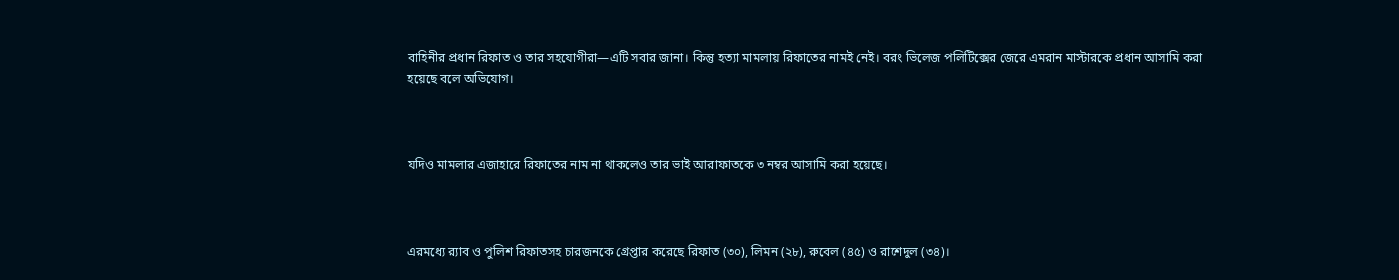বাহিনীর প্রধান রিফাত ও তার সহযোগীরা—এটি সবার জানা। কিন্তু হত্যা মামলায় রিফাতের নামই নেই। বরং ভিলেজ পলিটিক্সের জেরে এমরান মাস্টারকে প্রধান আসামি করা হয়েছে বলে অভিযোগ।



যদিও মামলার এজাহারে রিফাতের নাম না থাকলেও তার ভাই আরাফাতকে ৩ নম্বর আসামি করা হয়েছে।



এরমধ্যে র‍্যাব ও পুলিশ রিফাতসহ চারজনকে গ্রেপ্তার করেছে রিফাত (৩০), লিমন (২৮), রুবেল (৪৫) ও রাশেদুল (৩৪)।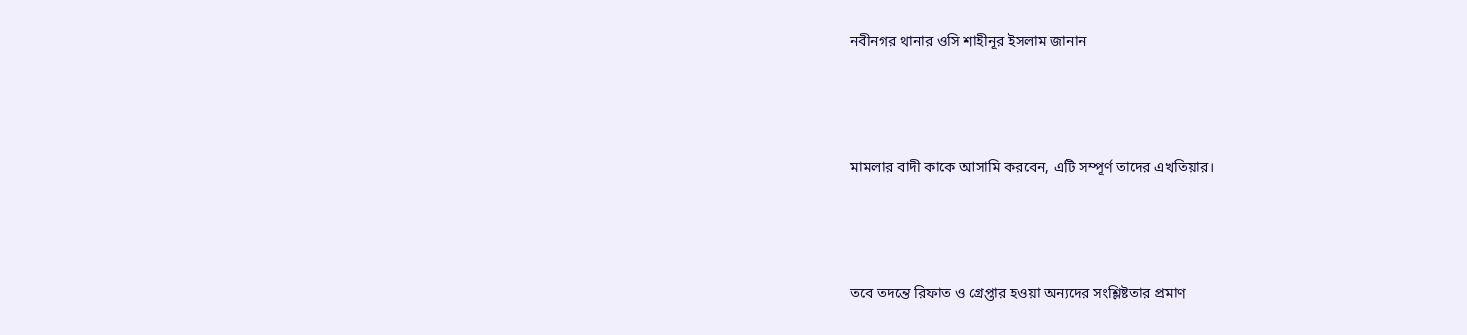নবীনগর থানার ওসি শাহীনূর ইসলাম জানান



মামলার বাদী কাকে আসামি করবেন, এটি সম্পূর্ণ তাদের এখতিয়ার।



তবে তদন্তে রিফাত ও গ্রেপ্তার হওয়া অন্যদের সংশ্লিষ্টতার প্রমাণ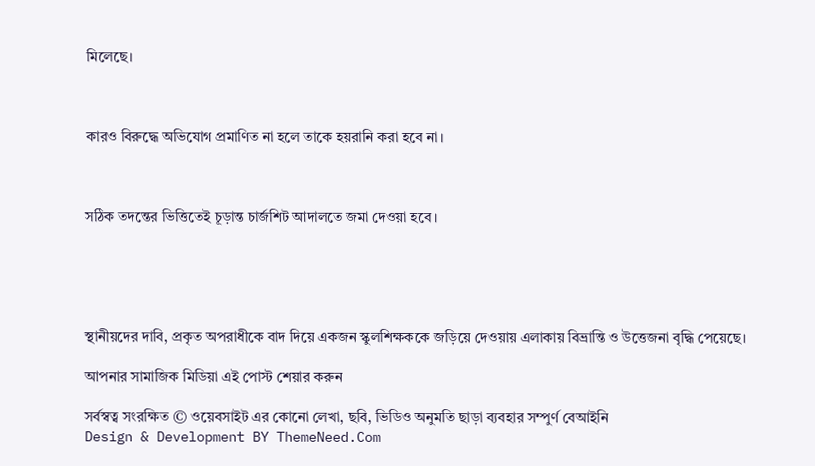মিলেছে।



কারও বিরুদ্ধে অভিযোগ প্রমাণিত না হলে তাকে হয়রানি করা হবে না।



সঠিক তদন্তের ভিত্তিতেই চূড়ান্ত চার্জশিট আদালতে জমা দেওয়া হবে।





স্থানীয়দের দাবি, প্রকৃত অপরাধীকে বাদ দিয়ে একজন স্কুলশিক্ষককে জড়িয়ে দেওয়ায় এলাকায় বিভ্রান্তি ও উত্তেজনা বৃদ্ধি পেয়েছে।

আপনার সামাজিক মিডিয়া এই পোস্ট শেয়ার করুন

সর্বস্বত্ব সংরক্ষিত © ওয়েবসাইট এর কোনো লেখা, ছবি, ভিডিও অনুমতি ছাড়া ব্যবহার সম্পুর্ণ বেআইনি
Design & Development BY ThemeNeed.Com